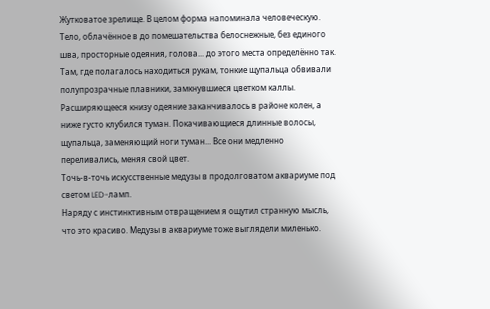Жутковатое зрелище. В целом форма напоминала человеческую. Тело, облачённое в до помешательства белоснежные, без единого шва, просторные одеяния, голова... до этого места определённо так.
Там, где полагалось находиться рукам, тонкие щупальца обвивали полупрозрачные плавники, замкнувшиеся цветком каллы. Расширяющееся книзу одеяние заканчивалось в районе колен, а ниже густо клубился туман. Покачивающиеся длинные волосы, щупальца, заменяющий ноги туман... Все они медленно переливались, меняя свой цвет.
Точь-в-точь искусственные медузы в продолговатом аквариуме под светом LED-ламп.
Наряду с инстинктивным отвращением я ощутил странную мысль, что это красиво. Медузы в аквариуме тоже выглядели миленько.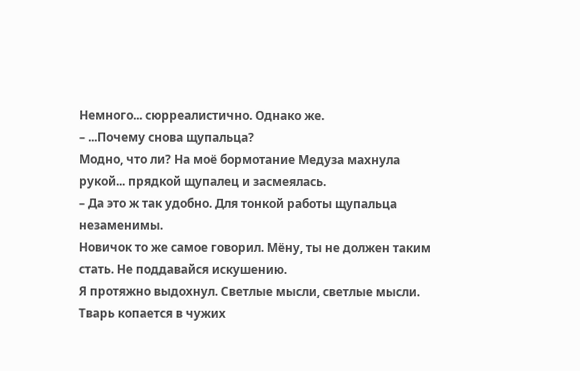Немного... сюрреалистично. Однако же.
– ...Почему снова щупальца?
Модно, что ли? На моё бормотание Медуза махнула рукой... прядкой щупалец и засмеялась.
– Да это ж так удобно. Для тонкой работы щупальца незаменимы.
Новичок то же самое говорил. Мёну, ты не должен таким стать. Не поддавайся искушению.
Я протяжно выдохнул. Светлые мысли, светлые мысли. Тварь копается в чужих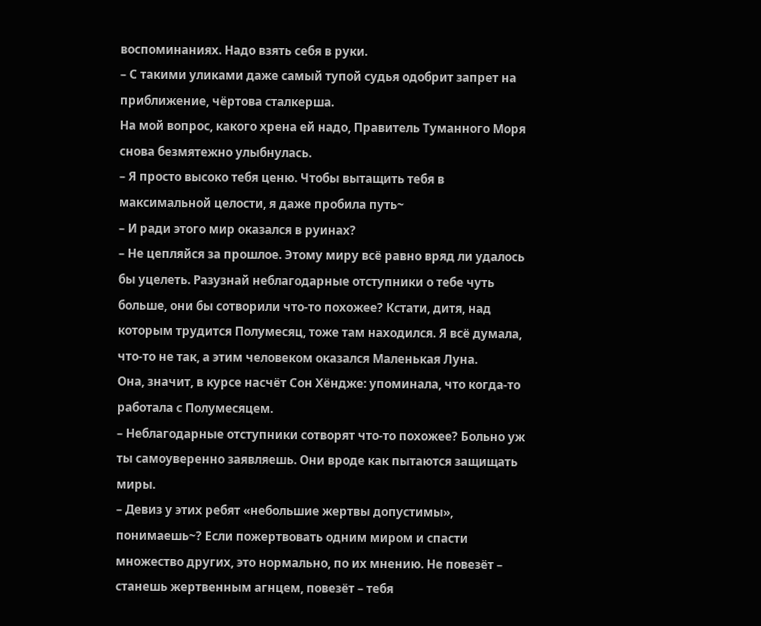воспоминаниях. Надо взять себя в руки.
– С такими уликами даже самый тупой судья одобрит запрет на приближение, чёртова сталкерша.
На мой вопрос, какого хрена ей надо, Правитель Туманного Моря снова безмятежно улыбнулась.
– Я просто высоко тебя ценю. Чтобы вытащить тебя в максимальной целости, я даже пробила путь~
– И ради этого мир оказался в руинах?
– Не цепляйся за прошлое. Этому миру всё равно вряд ли удалось бы уцелеть. Разузнай неблагодарные отступники о тебе чуть больше, они бы сотворили что-то похожее? Кстати, дитя, над которым трудится Полумесяц, тоже там находился. Я всё думала, что-то не так, а этим человеком оказался Маленькая Луна.
Она, значит, в курсе насчёт Сон Хёндже: упоминала, что когда-то работала с Полумесяцем.
– Неблагодарные отступники сотворят что-то похожее? Больно уж ты самоуверенно заявляешь. Они вроде как пытаются защищать миры.
– Девиз у этих ребят «небольшие жертвы допустимы», понимаешь~? Если пожертвовать одним миром и спасти множество других, это нормально, по их мнению. Не повезёт – станешь жертвенным агнцем, повезёт – тебя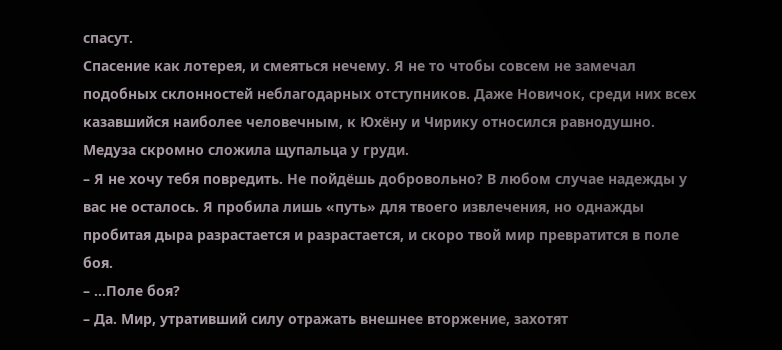спасут.
Спасение как лотерея, и смеяться нечему. Я не то чтобы совсем не замечал подобных склонностей неблагодарных отступников. Даже Новичок, среди них всех казавшийся наиболее человечным, к Юхёну и Чирику относился равнодушно.
Медуза скромно сложила щупальца у груди.
– Я не хочу тебя повредить. Не пойдёшь добровольно? В любом случае надежды у вас не осталось. Я пробила лишь «путь» для твоего извлечения, но однажды пробитая дыра разрастается и разрастается, и скоро твой мир превратится в поле боя.
– ...Поле боя?
– Да. Мир, утративший силу отражать внешнее вторжение, захотят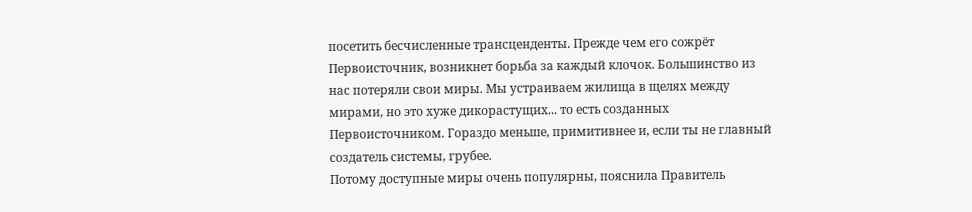посетить бесчисленные трансценденты. Прежде чем его сожрёт Первоисточник, возникнет борьба за каждый клочок. Большинство из нас потеряли свои миры. Мы устраиваем жилища в щелях между мирами, но это хуже дикорастущих... то есть созданных Первоисточником. Гораздо меньше, примитивнее и, если ты не главный создатель системы, грубее.
Потому доступные миры очень популярны, пояснила Правитель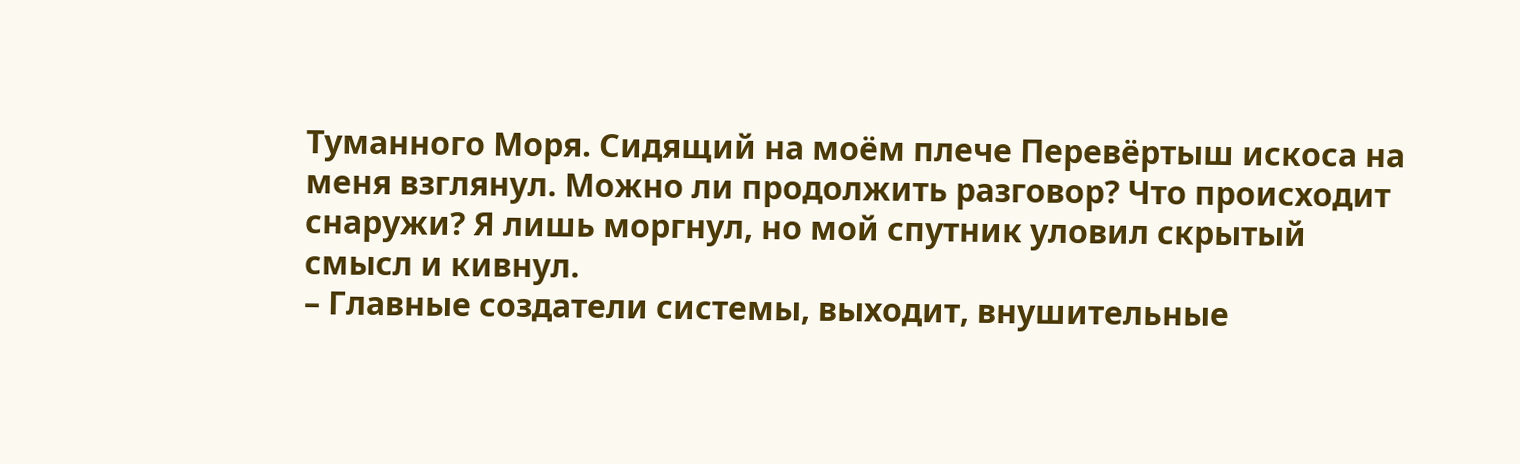Туманного Моря. Сидящий на моём плече Перевёртыш искоса на меня взглянул. Можно ли продолжить разговор? Что происходит снаружи? Я лишь моргнул, но мой спутник уловил скрытый смысл и кивнул.
– Главные создатели системы, выходит, внушительные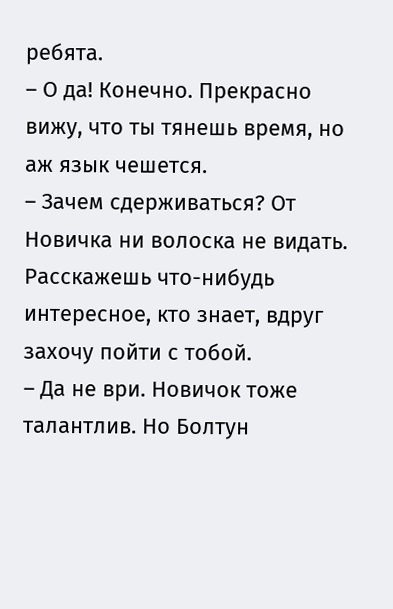ребята.
– О да! Конечно. Прекрасно вижу, что ты тянешь время, но аж язык чешется.
– Зачем сдерживаться? От Новичка ни волоска не видать. Расскажешь что-нибудь интересное, кто знает, вдруг захочу пойти с тобой.
– Да не ври. Новичок тоже талантлив. Но Болтун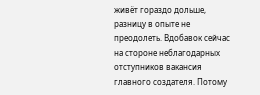живёт гораздо дольше, разницу в опыте не преодолеть. Вдобавок сейчас на стороне неблагодарных отступников вакансия главного создателя. Потому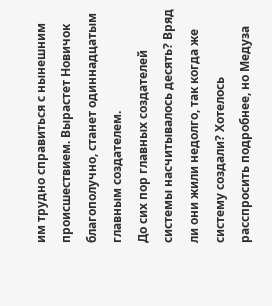им трудно справиться с нынешним происшествием. Вырастет Новичок благополучно, станет одиннадцатым главным создателем.
До сих пор главных создателей системы насчитывалось десять? Вряд ли они жили недолго, так когда же систему создали? Хотелось расспросить подробнее, но Медуза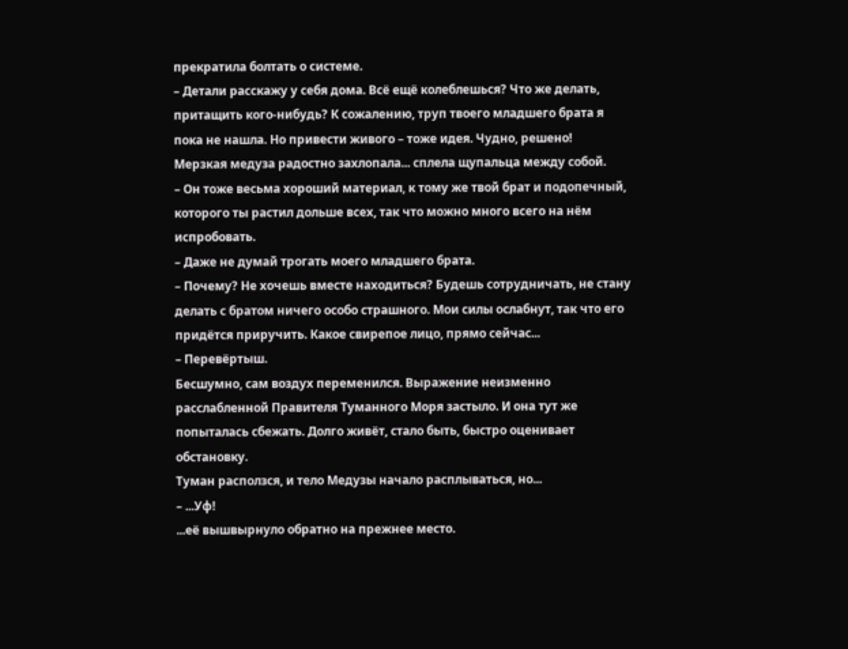прекратила болтать о системе.
– Детали расскажу у себя дома. Всё ещё колеблешься? Что же делать, притащить кого-нибудь? К сожалению, труп твоего младшего брата я пока не нашла. Но привести живого – тоже идея. Чудно, решено!
Мерзкая медуза радостно захлопала... сплела щупальца между собой.
– Он тоже весьма хороший материал, к тому же твой брат и подопечный, которого ты растил дольше всех, так что можно много всего на нём испробовать.
– Даже не думай трогать моего младшего брата.
– Почему? Не хочешь вместе находиться? Будешь сотрудничать, не стану делать с братом ничего особо страшного. Мои силы ослабнут, так что его придётся приручить. Какое свирепое лицо, прямо сейчас...
– Перевёртыш.
Бесшумно, сам воздух переменился. Выражение неизменно расслабленной Правителя Туманного Моря застыло. И она тут же попыталась сбежать. Долго живёт, стало быть, быстро оценивает обстановку.
Туман расползся, и тело Медузы начало расплываться, но...
– ...Уф!
...её вышвырнуло обратно на прежнее место.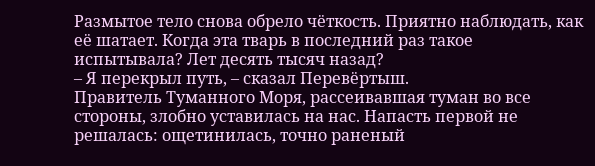Размытое тело снова обрело чёткость. Приятно наблюдать, как её шатает. Когда эта тварь в последний раз такое испытывала? Лет десять тысяч назад?
– Я перекрыл путь, – сказал Перевёртыш.
Правитель Туманного Моря, рассеивавшая туман во все стороны, злобно уставилась на нас. Напасть первой не решалась: ощетинилась, точно раненый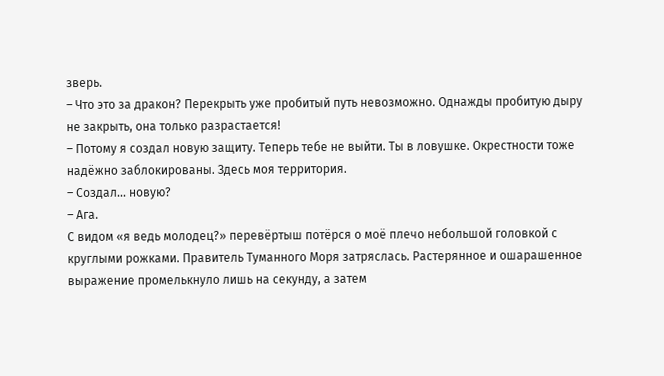зверь.
– Что это за дракон? Перекрыть уже пробитый путь невозможно. Однажды пробитую дыру не закрыть, она только разрастается!
– Потому я создал новую защиту. Теперь тебе не выйти. Ты в ловушке. Окрестности тоже надёжно заблокированы. Здесь моя территория.
– Создал... новую?
– Ага.
С видом «я ведь молодец?» перевёртыш потёрся о моё плечо небольшой головкой с круглыми рожками. Правитель Туманного Моря затряслась. Растерянное и ошарашенное выражение промелькнуло лишь на секунду, а затем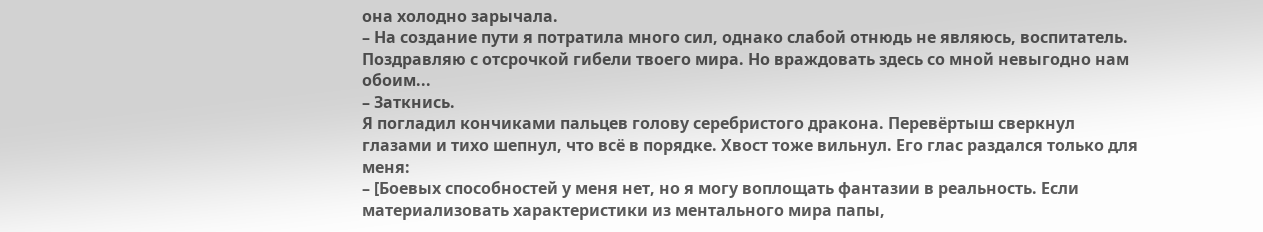она холодно зарычала.
– На создание пути я потратила много сил, однако слабой отнюдь не являюсь, воспитатель. Поздравляю с отсрочкой гибели твоего мира. Но враждовать здесь со мной невыгодно нам обоим...
– Заткнись.
Я погладил кончиками пальцев голову серебристого дракона. Перевёртыш сверкнул глазами и тихо шепнул, что всё в порядке. Хвост тоже вильнул. Его глас раздался только для меня:
– [Боевых способностей у меня нет, но я могу воплощать фантазии в реальность. Если материализовать характеристики из ментального мира папы,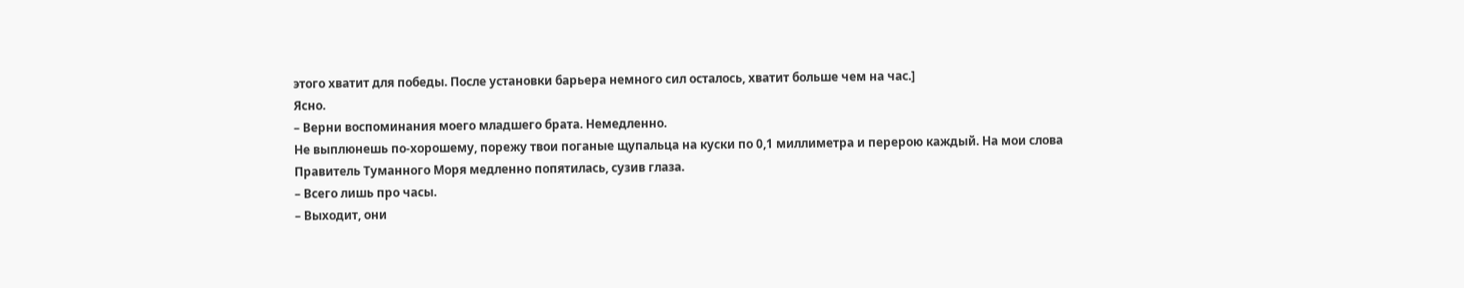этого хватит для победы. После установки барьера немного сил осталось, хватит больше чем на час.]
Ясно.
– Верни воспоминания моего младшего брата. Немедленно.
Не выплюнешь по-хорошему, порежу твои поганые щупальца на куски по 0,1 миллиметра и перерою каждый. На мои слова Правитель Туманного Моря медленно попятилась, сузив глаза.
– Всего лишь про часы.
– Выходит, они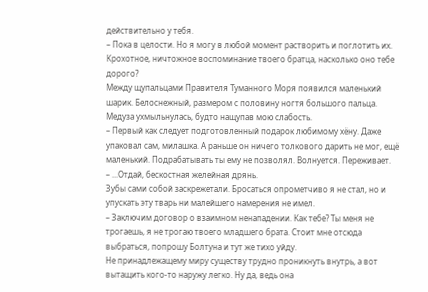действительно у тебя.
– Пока в целости. Но я могу в любой момент растворить и поглотить их. Крохотное, ничтожное воспоминание твоего братца, насколько оно тебе дорого?
Между щупальцами Правителя Туманного Моря появился маленький шарик. Белоснежный, размером с половину ногтя большого пальца. Медуза ухмыльнулась, будто нащупав мою слабость.
– Первый как следует подготовленный подарок любимому хёну. Даже упаковал сам, милашка. А раньше он ничего толкового дарить не мог, ещё маленький. Подрабатывать ты ему не позволял. Волнуется. Переживает.
– ...Отдай, бескостная желейная дрянь.
Зубы сами собой заскрежетали. Бросаться опрометчиво я не стал, но и упускать эту тварь ни малейшего намерения не имел.
– Заключим договор о взаимном ненападении. Как тебе? Ты меня не трогаешь, я не трогаю твоего младшего брата. Стоит мне отсюда выбраться, попрошу Болтуна и тут же тихо уйду.
Не принадлежащему миру существу трудно проникнуть внутрь, а вот вытащить кого-то наружу легко. Ну да, ведь она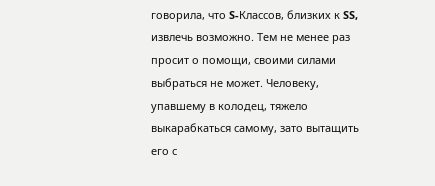говорила, что S-Классов, близких к SS, извлечь возможно. Тем не менее раз просит о помощи, своими силами выбраться не может. Человеку, упавшему в колодец, тяжело выкарабкаться самому, зато вытащить его с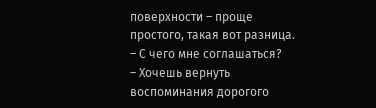поверхности – проще простого, такая вот разница.
– С чего мне соглашаться?
– Хочешь вернуть воспоминания дорогого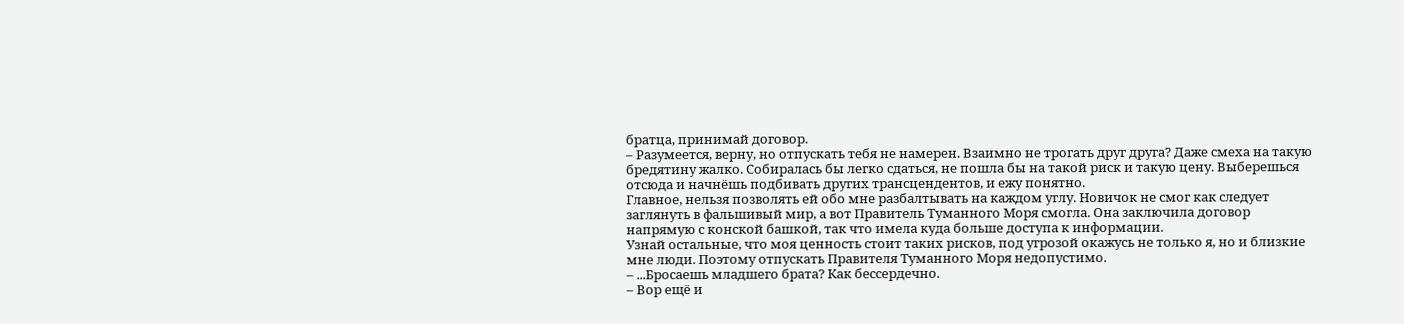братца, принимай договор.
– Разумеется, верну, но отпускать тебя не намерен. Взаимно не трогать друг друга? Даже смеха на такую бредятину жалко. Собиралась бы легко сдаться, не пошла бы на такой риск и такую цену. Выберешься отсюда и начнёшь подбивать других трансцендентов, и ежу понятно.
Главное, нельзя позволять ей обо мне разбалтывать на каждом углу. Новичок не смог как следует заглянуть в фальшивый мир, а вот Правитель Туманного Моря смогла. Она заключила договор напрямую с конской башкой, так что имела куда больше доступа к информации.
Узнай остальные, что моя ценность стоит таких рисков, под угрозой окажусь не только я, но и близкие мне люди. Поэтому отпускать Правителя Туманного Моря недопустимо.
– ...Бросаешь младшего брата? Как бессердечно.
– Вор ещё и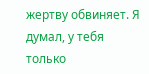жертву обвиняет. Я думал, у тебя только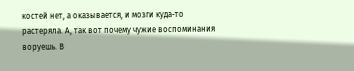костей нет, а оказывается, и мозги куда-то растеряла. А, так вот почему чужие воспоминания воруешь. В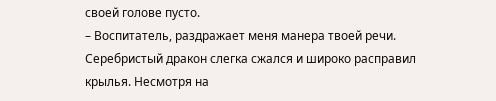своей голове пусто.
– Воспитатель, раздражает меня манера твоей речи.
Серебристый дракон слегка сжался и широко расправил крылья. Несмотря на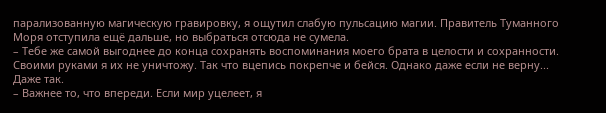парализованную магическую гравировку, я ощутил слабую пульсацию магии. Правитель Туманного Моря отступила ещё дальше, но выбраться отсюда не сумела.
– Тебе же самой выгоднее до конца сохранять воспоминания моего брата в целости и сохранности. Своими руками я их не уничтожу. Так что вцепись покрепче и бейся. Однако даже если не верну...
Даже так.
– Важнее то, что впереди. Если мир уцелеет, я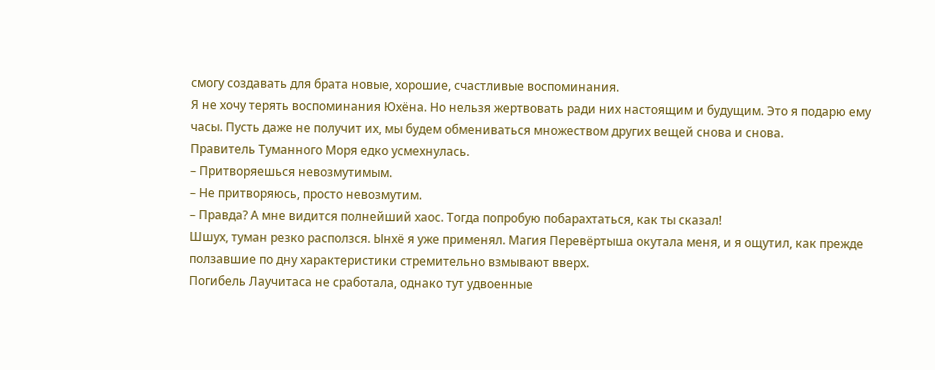смогу создавать для брата новые, хорошие, счастливые воспоминания.
Я не хочу терять воспоминания Юхёна. Но нельзя жертвовать ради них настоящим и будущим. Это я подарю ему часы. Пусть даже не получит их, мы будем обмениваться множеством других вещей снова и снова.
Правитель Туманного Моря едко усмехнулась.
– Притворяешься невозмутимым.
– Не притворяюсь, просто невозмутим.
– Правда? А мне видится полнейший хаос. Тогда попробую побарахтаться, как ты сказал!
Шшух, туман резко расползся. Ынхё я уже применял. Магия Перевёртыша окутала меня, и я ощутил, как прежде ползавшие по дну характеристики стремительно взмывают вверх.
Погибель Лаучитаса не сработала, однако тут удвоенные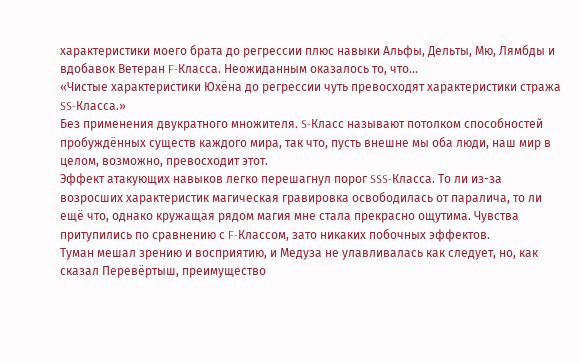характеристики моего брата до регрессии плюс навыки Альфы, Дельты, Мю, Лямбды и вдобавок Ветеран F-Класса. Неожиданным оказалось то, что...
«Чистые характеристики Юхёна до регрессии чуть превосходят характеристики стража SS-Класса.»
Без применения двукратного множителя. S-Класс называют потолком способностей пробуждённых существ каждого мира, так что, пусть внешне мы оба люди, наш мир в целом, возможно, превосходит этот.
Эффект атакующих навыков легко перешагнул порог SSS-Класса. То ли из-за возросших характеристик магическая гравировка освободилась от паралича, то ли ещё что, однако кружащая рядом магия мне стала прекрасно ощутима. Чувства притупились по сравнению с F-Классом, зато никаких побочных эффектов.
Туман мешал зрению и восприятию, и Медуза не улавливалась как следует, но, как сказал Перевёртыш, преимущество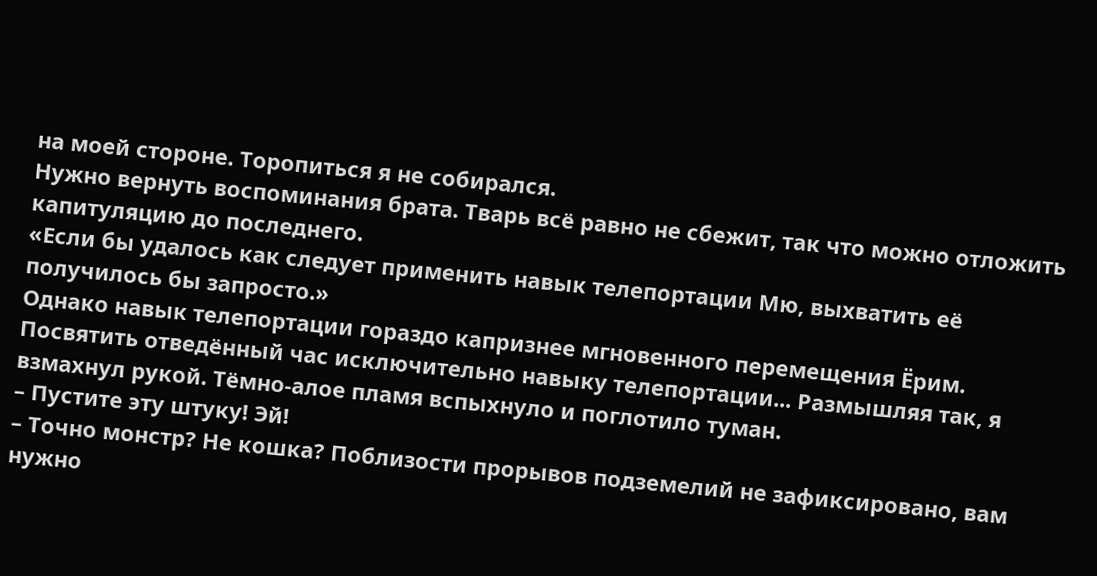на моей стороне. Торопиться я не собирался.
Нужно вернуть воспоминания брата. Тварь всё равно не сбежит, так что можно отложить капитуляцию до последнего.
«Если бы удалось как следует применить навык телепортации Мю, выхватить её получилось бы запросто.»
Однако навык телепортации гораздо капризнее мгновенного перемещения Ёрим. Посвятить отведённый час исключительно навыку телепортации... Размышляя так, я взмахнул рукой. Тёмно-алое пламя вспыхнуло и поглотило туман.
– Пустите эту штуку! Эй!
– Точно монстр? Не кошка? Поблизости прорывов подземелий не зафиксировано, вам нужно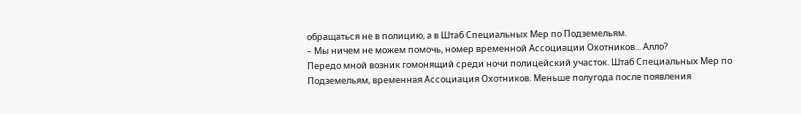обращаться не в полицию, а в Штаб Специальных Мер по Подземельям.
– Мы ничем не можем помочь, номер временной Ассоциации Охотников... Алло?
Передо мной возник гомонящий среди ночи полицейский участок. Штаб Специальных Мер по Подземельям, временная Ассоциация Охотников. Меньше полугода после появления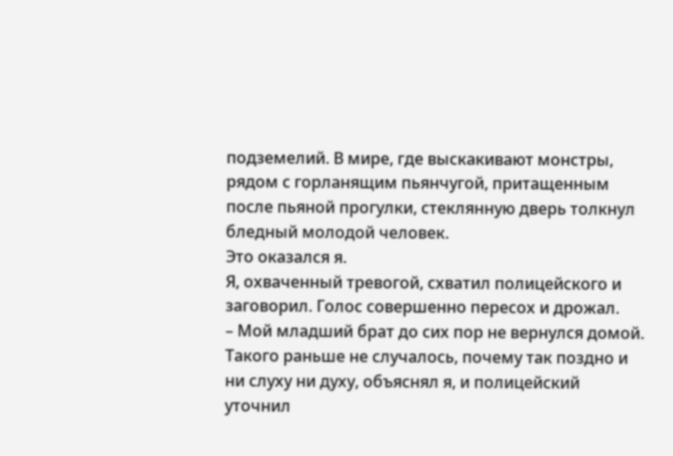подземелий. В мире, где выскакивают монстры, рядом с горланящим пьянчугой, притащенным после пьяной прогулки, стеклянную дверь толкнул бледный молодой человек.
Это оказался я.
Я, охваченный тревогой, схватил полицейского и заговорил. Голос совершенно пересох и дрожал.
– Мой младший брат до сих пор не вернулся домой.
Такого раньше не случалось, почему так поздно и ни слуху ни духу, объяснял я, и полицейский уточнил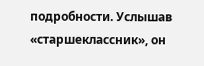подробности. Услышав «старшеклассник», он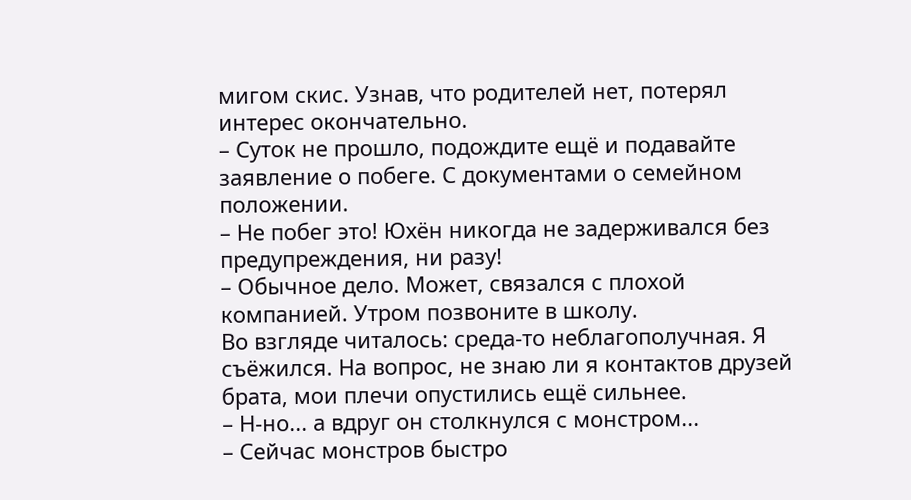мигом скис. Узнав, что родителей нет, потерял интерес окончательно.
– Суток не прошло, подождите ещё и подавайте заявление о побеге. С документами о семейном положении.
– Не побег это! Юхён никогда не задерживался без предупреждения, ни разу!
– Обычное дело. Может, связался с плохой компанией. Утром позвоните в школу.
Во взгляде читалось: среда-то неблагополучная. Я съёжился. На вопрос, не знаю ли я контактов друзей брата, мои плечи опустились ещё сильнее.
– Н-но... а вдруг он столкнулся с монстром...
– Сейчас монстров быстро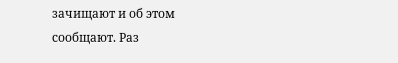зачищают и об этом сообщают. Раз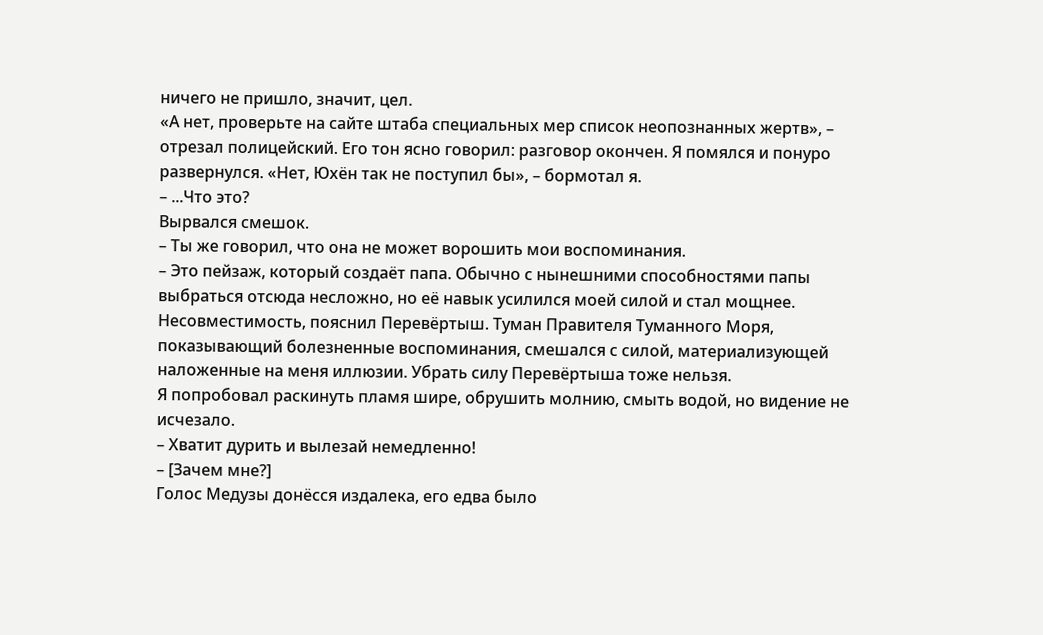ничего не пришло, значит, цел.
«А нет, проверьте на сайте штаба специальных мер список неопознанных жертв», – отрезал полицейский. Его тон ясно говорил: разговор окончен. Я помялся и понуро развернулся. «Нет, Юхён так не поступил бы», – бормотал я.
– ...Что это?
Вырвался смешок.
– Ты же говорил, что она не может ворошить мои воспоминания.
– Это пейзаж, который создаёт папа. Обычно с нынешними способностями папы выбраться отсюда несложно, но её навык усилился моей силой и стал мощнее.
Несовместимость, пояснил Перевёртыш. Туман Правителя Туманного Моря, показывающий болезненные воспоминания, смешался с силой, материализующей наложенные на меня иллюзии. Убрать силу Перевёртыша тоже нельзя.
Я попробовал раскинуть пламя шире, обрушить молнию, смыть водой, но видение не исчезало.
– Хватит дурить и вылезай немедленно!
– [Зачем мне?]
Голос Медузы донёсся издалека, его едва было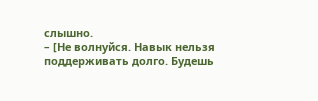слышно.
– [Не волнуйся. Навык нельзя поддерживать долго. Будешь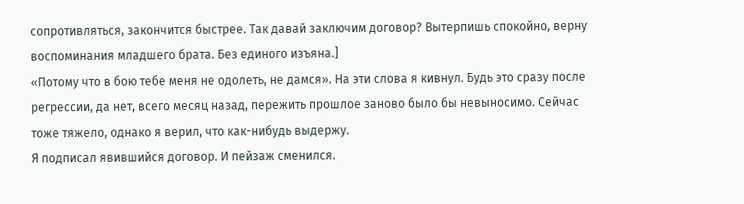сопротивляться, закончится быстрее. Так давай заключим договор? Вытерпишь спокойно, верну воспоминания младшего брата. Без единого изъяна.]
«Потому что в бою тебе меня не одолеть, не дамся». На эти слова я кивнул. Будь это сразу после регрессии, да нет, всего месяц назад, пережить прошлое заново было бы невыносимо. Сейчас тоже тяжело, однако я верил, что как-нибудь выдержу.
Я подписал явившийся договор. И пейзаж сменился.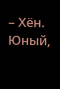– Хён.
Юный,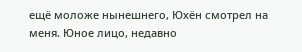ещё моложе нынешнего, Юхён смотрел на меня. Юное лицо, недавно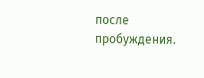после пробуждения.